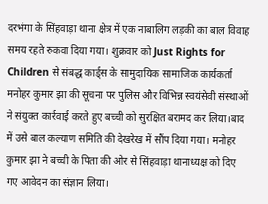दरभंगा के सिंहवाड़ा थाना क्षेत्र में एक नाबालिग लड़की का बाल विवाह समय रहते रुकवा दिया गया। शुक्रवार को Just Rights for Children से संबद्ध कार्ड्स के सामुदायिक सामाजिक कार्यकर्ता मनोहर कुमार झा की सूचना पर पुलिस और विभिन्न स्वयंसेवी संस्थाओं ने संयुक्त कार्रवाई करते हुए बच्ची को सुरक्षित बरामद कर लिया।बाद में उसे बाल कल्याण समिति की देखरेख में सौंप दिया गया। मनोहर कुमार झा ने बच्ची के पिता की ओर से सिंहवाड़ा थानाध्यक्ष को दिए गए आवेदन का संज्ञान लिया।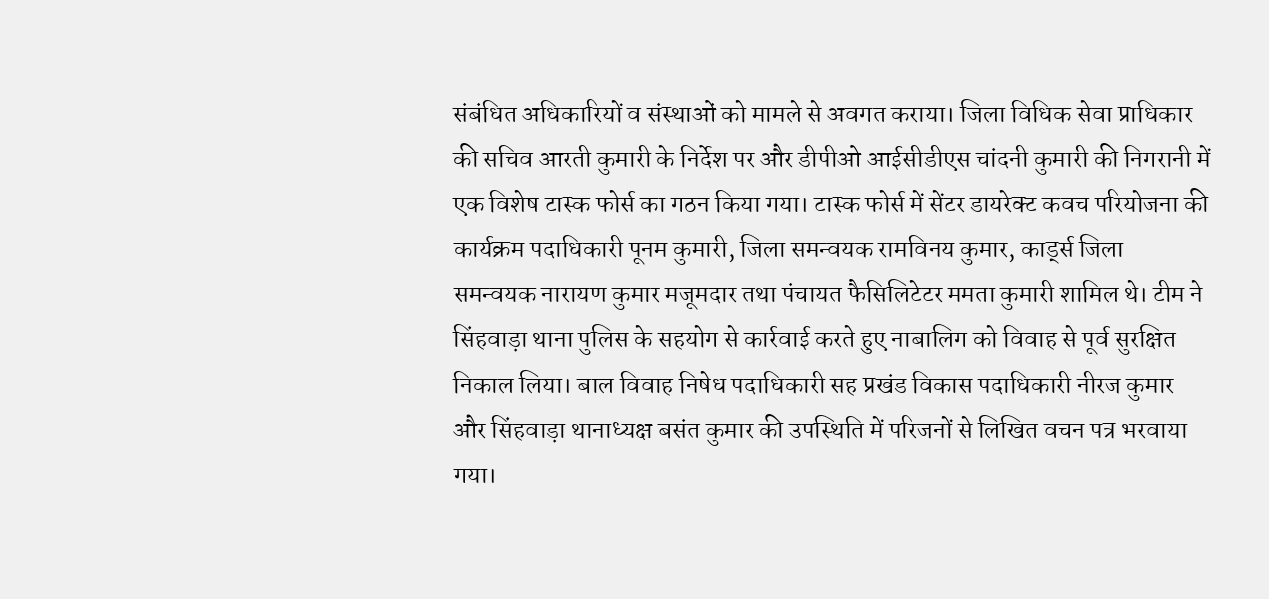संबंधित अधिकारियों व संस्थाओं को मामले से अवगत कराया। जिला विधिक सेवा प्राधिकार की सचिव आरती कुमारी के निर्देश पर और डीपीओ आईसीडीएस चांदनी कुमारी की निगरानी में एक विशेष टास्क फोर्स का गठन किया गया। टास्क फोर्स में सेंटर डायरेक्ट कवच परियोजना की कार्यक्रम पदाधिकारी पूनम कुमारी, जिला समन्वयक रामविनय कुमार, कार्ड्स जिला समन्वयक नारायण कुमार मजूमदार तथा पंचायत फैसिलिटेटर ममता कुमारी शामिल थे। टीम ने सिंहवाड़ा थाना पुलिस के सहयोग से कार्रवाई करते हुए नाबालिग को विवाह से पूर्व सुरक्षित निकाल लिया। बाल विवाह निषेध पदाधिकारी सह प्रखंड विकास पदाधिकारी नीरज कुमार और सिंहवाड़ा थानाध्यक्ष बसंत कुमार की उपस्थिति में परिजनों से लिखित वचन पत्र भरवाया गया।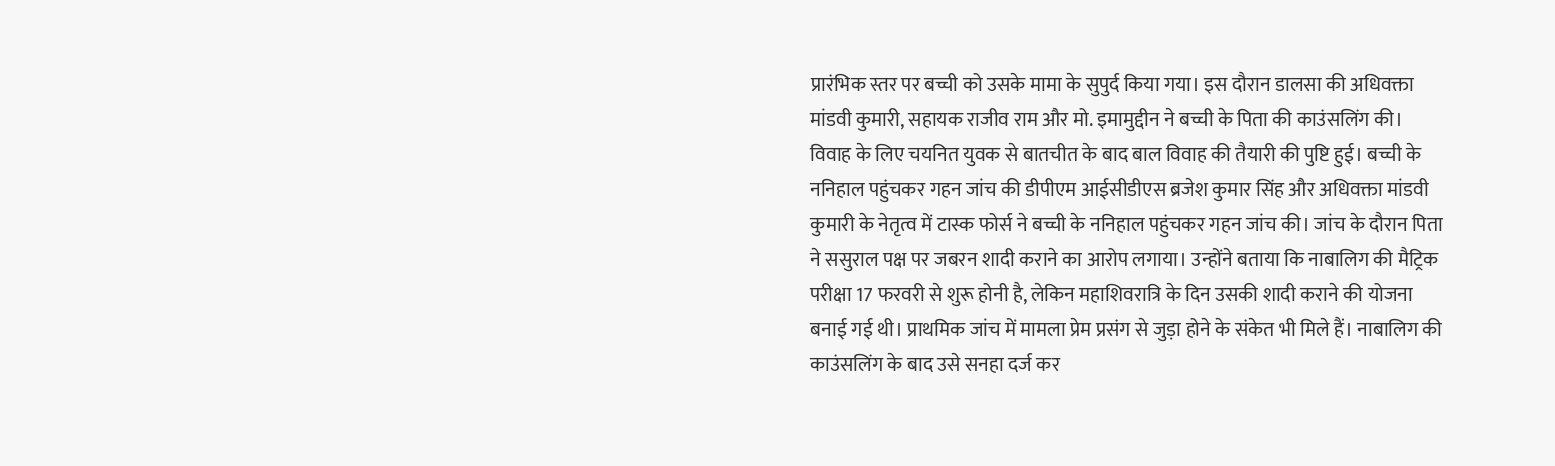प्रारंभिक स्तर पर बच्ची को उसके मामा के सुपुर्द किया गया। इस दौरान डालसा की अधिवक्ता मांडवी कुमारी, सहायक राजीव राम और मो. इमामुद्दीन ने बच्ची के पिता की काउंसलिंग की। विवाह के लिए चयनित युवक से बातचीत के बाद बाल विवाह की तैयारी की पुष्टि हुई। बच्ची के ननिहाल पहुंचकर गहन जांच की डीपीएम आईसीडीएस ब्रजेश कुमार सिंह और अधिवक्ता मांडवी कुमारी के नेतृत्व में टास्क फोर्स ने बच्ची के ननिहाल पहुंचकर गहन जांच की। जांच के दौरान पिता ने ससुराल पक्ष पर जबरन शादी कराने का आरोप लगाया। उन्होंने बताया कि नाबालिग की मैट्रिक परीक्षा 17 फरवरी से शुरू होनी है, लेकिन महाशिवरात्रि के दिन उसकी शादी कराने की योजना बनाई गई थी। प्राथमिक जांच में मामला प्रेम प्रसंग से जुड़ा होने के संकेत भी मिले हैं। नाबालिग की काउंसलिंग के बाद उसे सनहा दर्ज कर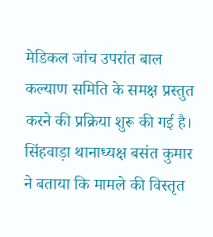मेडिकल जांच उपरांत बाल कल्याण समिति के समक्ष प्रस्तुत करने की प्रक्रिया शुरू की गई है। सिंहवाड़ा थानाध्यक्ष बसंत कुमार ने बताया कि मामले की विस्तृत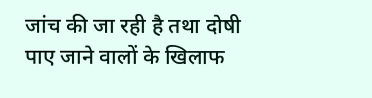जांच की जा रही है तथा दोषी पाए जाने वालों के खिलाफ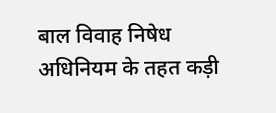बाल विवाह निषेध अधिनियम के तहत कड़ी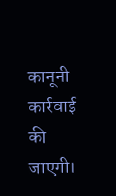कानूनी कार्रवाई की जाएगी।